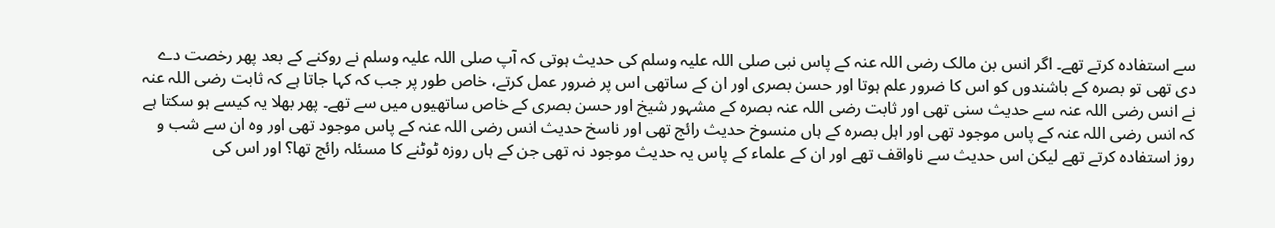سے استفادہ کرتے تھے۔ اگر انس بن مالک رضی اللہ عنہ کے پاس نبی صلی اللہ علیہ وسلم کی حدیث ہوتی کہ آپ صلی اللہ علیہ وسلم نے روکنے کے بعد پھر رخصت دے دی تھی تو بصرہ کے باشندوں کو اس کا ضرور علم ہوتا اور حسن بصری اور ان کے ساتھی اس پر ضرور عمل کرتے، خاص طور پر جب کہ کہا جاتا ہے کہ ثابت رضی اللہ عنہ نے انس رضی اللہ عنہ سے حدیث سنی تھی اور ثابت رضی اللہ عنہ بصرہ کے مشہور شیخ اور حسن بصری کے خاص ساتھیوں میں سے تھے۔ پھر بھلا یہ کیسے ہو سکتا ہے کہ انس رضی اللہ عنہ کے پاس موجود تھی اور اہل بصرہ کے ہاں منسوخ حدیث رائج تھی اور ناسخ حدیث انس رضی اللہ عنہ کے پاس موجود تھی اور وہ ان سے شب و روز استفادہ کرتے تھے لیکن اس حدیث سے ناواقف تھے اور ان کے علماء کے پاس یہ حدیث موجود نہ تھی جن کے ہاں روزہ ٹوٹنے کا مسئلہ رائج تھا؟ اور اس کی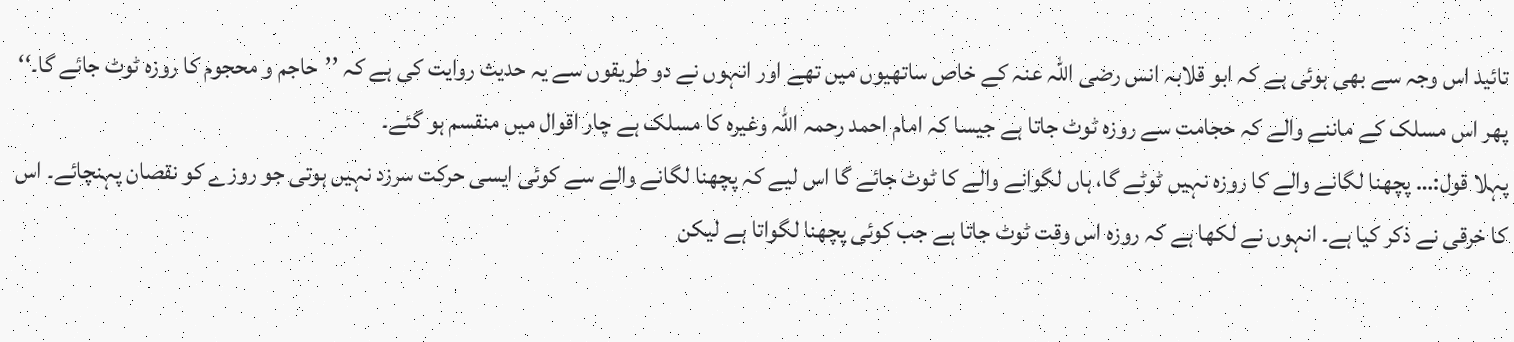تائید اس وجہ سے بھی ہوئی ہے کہ ابو قلابہ انس رضی اللہ عنہ کے خاص ساتھیوں میں تھے اور انہوں نے دو طریقوں سے یہ حدیث روایت کی ہے کہ ’’حاجم و محجوم کا روزہ ٹوٹ جائے گا۔‘‘
پھر اس مسلک کے ماننے والے کہ حجامت سے روزہ ٹوٹ جاتا ہے جیسا کہ امام احمد رحمہ اللہ وغیرہ کا مسلک ہے چار اقوال میں منقسم ہو گئے۔
پہلا قول:… پچھنا لگانے والے کا روزہ نہیں ٹوٹے گا، ہاں لگوانے والے کا ٹوٹ جائے گا اس لیے کہ پچھنا لگانے والے سے کوئی ایسی حرکت سرزد نہیں ہوتی جو روزے کو نقصان پہنچائے۔ اس کا خرقی نے ذکر کیا ہے۔ انہوں نے لکھا ہے کہ روزہ اس وقت ٹوٹ جاتا ہے جب کوئی پچھنا لگواتا ہے لیکن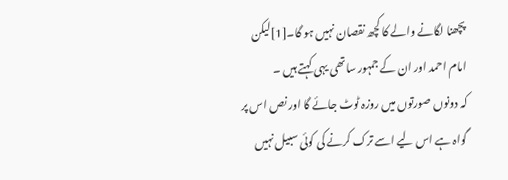پچھنا لگانے والے کا کچھ نقصان نہیں ہو گا۔[1]لیکن امام احمد اور ان کے جمہور ساتھی یہی کہتے ہیں ۔
کہ دونوں صورتوں میں روزہ ٹوٹ جائے گا اور نص اس پر گواہ ہے اس لیے اسے ترک کرنے کی کوئی سبیل نہیں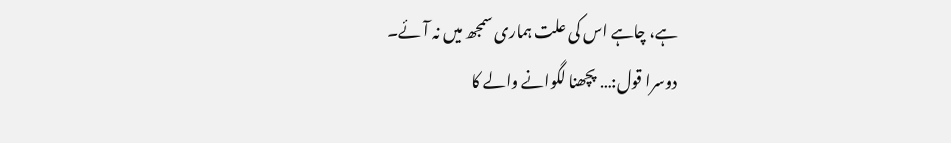ہے، چاہے اس کی علت ہماری سمجھ میں نہ آئے۔
دوسرا قول:… پچھنا لگوانے والے کا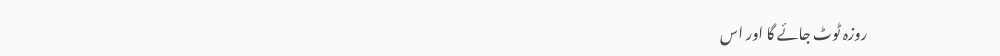روزہ ٹوٹ جائے گا اور اس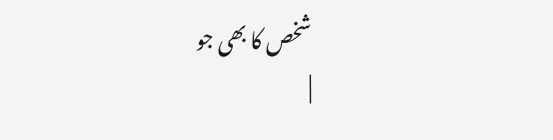شخص کا بھی جو
|